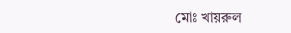মোঃ খায়রুল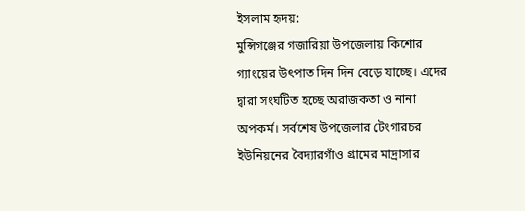ইসলাম হৃদয়:
মুন্সিগঞ্জের গজারিয়া উপজেলায় কিশোর গ্যাংয়ের উৎপাত দিন দিন বেড়ে যাচ্ছে। এদের দ্বারা সংঘটিত হচ্ছে অরাজকতা ও নানা অপকর্ম। সর্বশেষ উপজেলার টেংগারচর ইউনিয়নের বৈদ্যারগাঁও গ্রামের মাদ্রাসার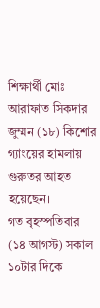শিক্ষার্থী মোঃ আরাফাত সিকদার জুম্মন (১৮) কিশোর গ্যাংয়ের হামলায় গুরুতর আহত হয়েছেন।
গত বৃহস্পতিবার (১৪ আগস্ট) সকাল ১০টার দিকে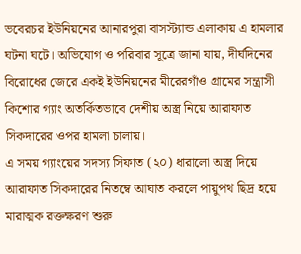ভবেরচর ইউনিয়নের আনারপুরা বাসস্ট্যান্ড এলাকায় এ হামলার ঘটনা ঘটে। অভিযোগ ও পরিবার সূত্রে জানা যায়, দীর্ঘদিনের বিরোধের জেরে একই ইউনিয়নের মীরেরগাঁও গ্রামের সন্ত্রাসী কিশোর গ্যাং অতর্কিতভাবে দেশীয় অস্ত্র নিয়ে আরাফাত সিকদারের ওপর হামলা চালায়।
এ সময় গ্যাংয়ের সদস্য সিফাত (২০) ধারালো অস্ত্র দিয়ে আরাফাত সিকদারের নিতম্বে আঘাত করলে পায়ুপথ ছিদ্র হয়ে মারাত্মক রক্তক্ষরণ শুরু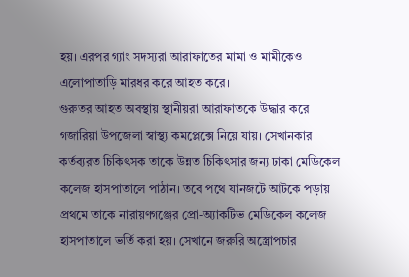হয়। এরপর গ্যাং সদস্যরা আরাফাতের মামা ও মামীকেও এলোপাতাড়ি মারধর করে আহত করে।
গুরুতর আহত অবস্থায় স্থানীয়রা আরাফাতকে উদ্ধার করে গজারিয়া উপজেলা স্বাস্থ্য কমপ্লেক্সে নিয়ে যায়। সেখানকার কর্তব্যরত চিকিৎসক তাকে উন্নত চিকিৎসার জন্য ঢাকা মেডিকেল কলেজ হাসপাতালে পাঠান। তবে পথে যানজটে আটকে পড়ায় প্রথমে তাকে নারায়ণগঞ্জের প্রো-অ্যাকটিভ মেডিকেল কলেজ হাসপাতালে ভর্তি করা হয়। সেখানে জরুরি অস্ত্রোপচার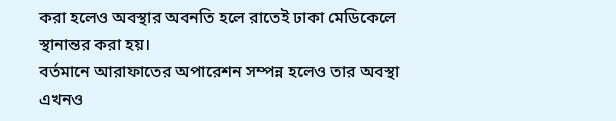করা হলেও অবস্থার অবনতি হলে রাতেই ঢাকা মেডিকেলে স্থানান্তর করা হয়।
বর্তমানে আরাফাতের অপারেশন সম্পন্ন হলেও তার অবস্থা এখনও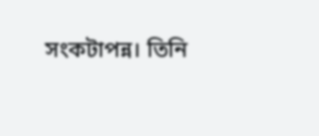সংকটাপন্ন। তিনি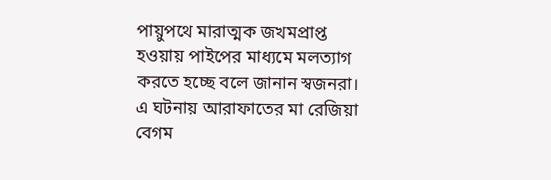পায়ুপথে মারাত্মক জখমপ্রাপ্ত হওয়ায় পাইপের মাধ্যমে মলত্যাগ করতে হচ্ছে বলে জানান স্বজনরা।
এ ঘটনায় আরাফাতের মা রেজিয়া বেগম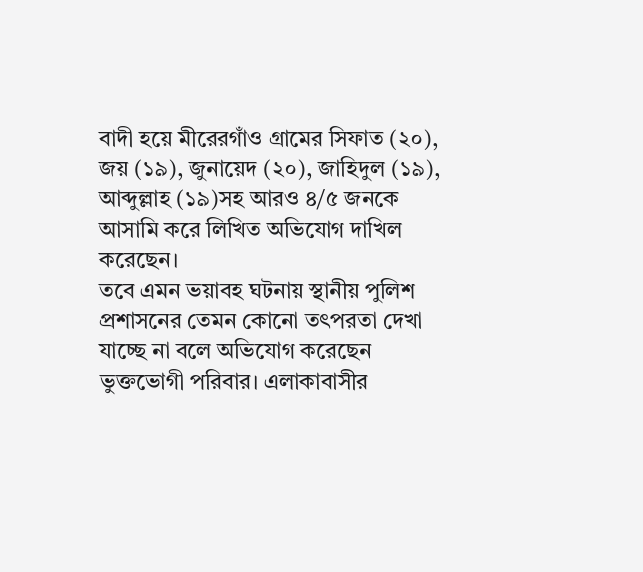বাদী হয়ে মীরেরগাঁও গ্রামের সিফাত (২০), জয় (১৯), জুনায়েদ (২০), জাহিদুল (১৯), আব্দুল্লাহ (১৯)সহ আরও ৪/৫ জনকে আসামি করে লিখিত অভিযোগ দাখিল করেছেন।
তবে এমন ভয়াবহ ঘটনায় স্থানীয় পুলিশ প্রশাসনের তেমন কোনো তৎপরতা দেখা যাচ্ছে না বলে অভিযোগ করেছেন ভুক্তভোগী পরিবার। এলাকাবাসীর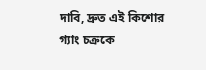দাবি, দ্রুত এই কিশোর গ্যাং চক্রকে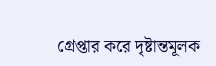গ্রেপ্তার করে দৃষ্টান্তমূলক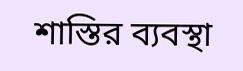শাস্তির ব্যবস্থা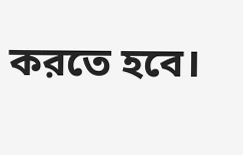করতে হবে।